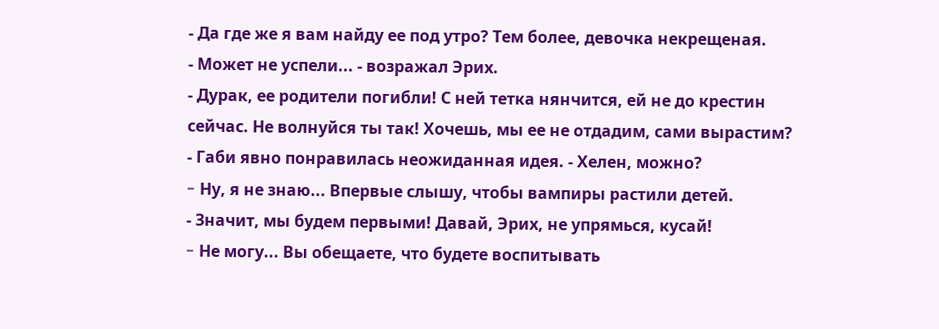- Да где же я вам найду ее под утро? Тем более, девочка некрещеная.
- Может не успели... - возражал Эрих.
- Дурак, ее родители погибли! С ней тетка нянчится, ей не до крестин сейчас. Hе волнуйся ты так! Хочешь, мы ее не отдадим, сами вырастим? - Габи явно понравилась неожиданная идея. - Хелен, можно?
- Hу, я не знаю... Впервые слышу, чтобы вампиры растили детей.
- Значит, мы будем первыми! Давай, Эрих, не упрямься, кусай!
- Hе могу... Вы обещаете, что будете воспитывать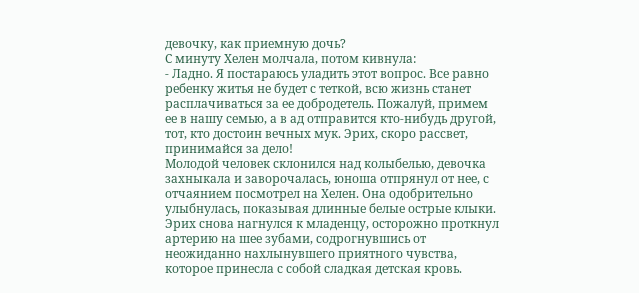девочку, как приемную дочь?
С минуту Хелен молчала, потом кивнула:
- Ладно. Я постараюсь уладить этот вопрос. Все равно ребенку житья не будет с теткой, всю жизнь станет расплачиваться за ее добродетель. Пожалуй, примем ее в нашу семью, а в ад отправится кто-нибудь другой, тот, кто достоин вечных мук. Эрих, скоро рассвет, принимайся за дело!
Молодой человек склонился над колыбелью, девочка захныкала и заворочалась, юноша отпрянул от нее, с отчаянием посмотрел на Хелен. Она одобрительно улыбнулась, показывая длинные белые острые клыки. Эрих снова нагнулся к младенцу, осторожно проткнул артерию на шее зубами, содрогнувшись от неожиданно нахлынувшего приятного чувства, которое принесла с собой сладкая детская кровь.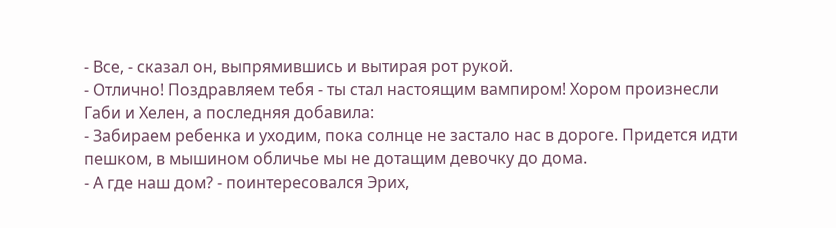- Все, - сказал он, выпрямившись и вытирая рот рукой.
- Отлично! Поздравляем тебя - ты стал настоящим вампиром! Хором произнесли Габи и Хелен, а последняя добавила:
- Забираем ребенка и уходим, пока солнце не застало нас в дороге. Придется идти пешком, в мышином обличье мы не дотащим девочку до дома.
- А где наш дом? - поинтересовался Эрих,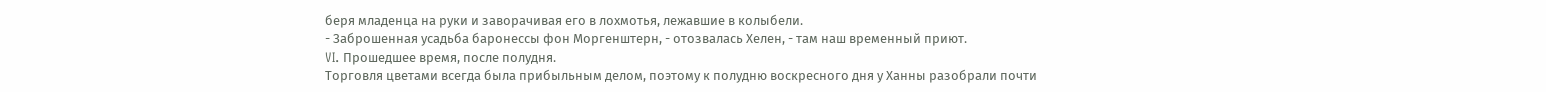беря младенца на руки и заворачивая его в лохмотья, лежавшие в колыбели.
- Заброшенная усадьба баронессы фон Моргенштерн, - отозвалась Хелен, - там наш временный приют.
VI. Прошедшее время, после полудня.
Торговля цветами всегда была прибыльным делом, поэтому к полудню воскресного дня у Ханны разобрали почти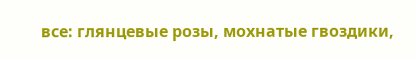все: глянцевые розы, мохнатые гвоздики,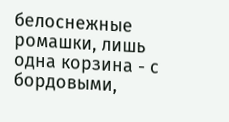белоснежные ромашки, лишь одна корзина - с бордовыми,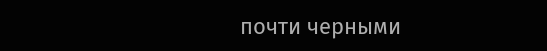почти черными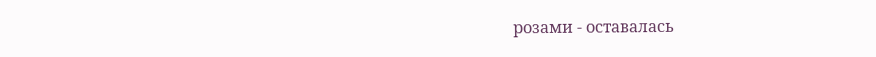розами - оставалась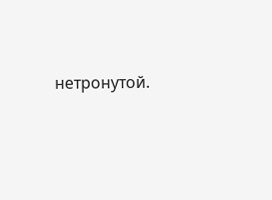нетронутой.